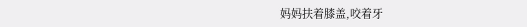妈妈扶着膝盖,咬着牙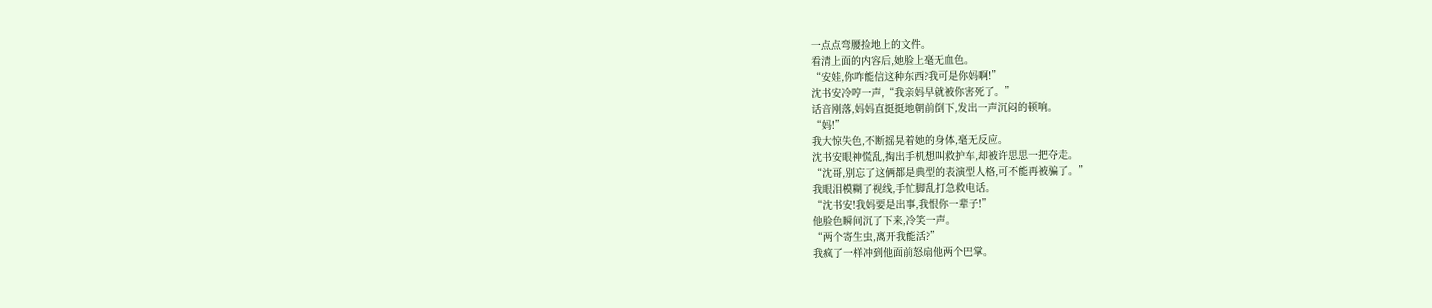一点点弯腰捡地上的文件。
看清上面的内容后,她脸上毫无血色。
“安娃,你咋能信这种东西?我可是你妈啊!”
沈书安冷哼一声,“我亲妈早就被你害死了。”
话音刚落,妈妈直挺挺地朝前倒下,发出一声沉闷的顿响。
“妈!”
我大惊失色,不断摇晃着她的身体,毫无反应。
沈书安眼神慌乱,掏出手机想叫救护车,却被许思思一把夺走。
“沈哥,别忘了这俩都是典型的表演型人格,可不能再被骗了。”
我眼泪模糊了视线,手忙脚乱打急救电话。
“沈书安!我妈要是出事,我恨你一辈子!”
他脸色瞬间沉了下来,冷笑一声。
“两个寄生虫,离开我能活?”
我疯了一样冲到他面前怒扇他两个巴掌。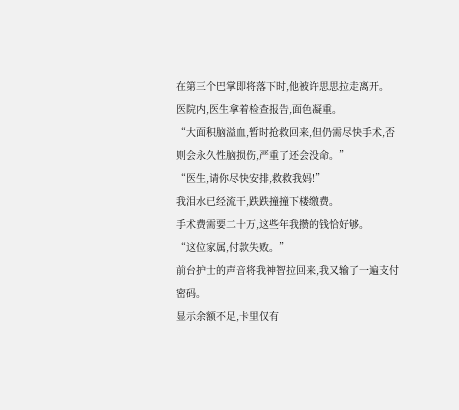在第三个巴掌即将落下时,他被许思思拉走离开。
医院内,医生拿着检查报告,面色凝重。
“大面积脑溢血,暂时抢救回来,但仍需尽快手术,否则会永久性脑损伤,严重了还会没命。”
“医生,请你尽快安排,救救我妈!”
我泪水已经流干,跌跌撞撞下楼缴费。
手术费需要二十万,这些年我攒的钱恰好够。
“这位家属,付款失败。”
前台护士的声音将我神智拉回来,我又输了一遍支付密码。
显示余额不足,卡里仅有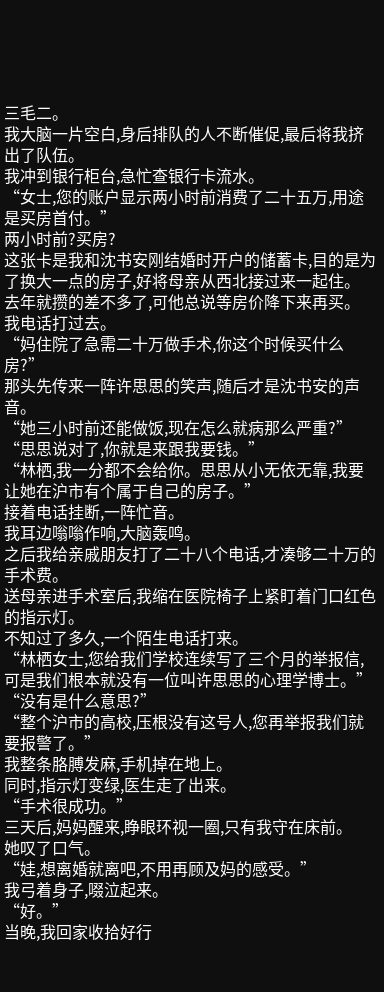三毛二。
我大脑一片空白,身后排队的人不断催促,最后将我挤出了队伍。
我冲到银行柜台,急忙查银行卡流水。
“女士,您的账户显示两小时前消费了二十五万,用途是买房首付。”
两小时前?买房?
这张卡是我和沈书安刚结婚时开户的储蓄卡,目的是为了换大一点的房子,好将母亲从西北接过来一起住。
去年就攒的差不多了,可他总说等房价降下来再买。
我电话打过去。
“妈住院了急需二十万做手术,你这个时候买什么房?”
那头先传来一阵许思思的笑声,随后才是沈书安的声音。
“她三小时前还能做饭,现在怎么就病那么严重?”
“思思说对了,你就是来跟我要钱。”
“林栖,我一分都不会给你。思思从小无依无靠,我要让她在沪市有个属于自己的房子。”
接着电话挂断,一阵忙音。
我耳边嗡嗡作响,大脑轰鸣。
之后我给亲戚朋友打了二十八个电话,才凑够二十万的手术费。
送母亲进手术室后,我缩在医院椅子上紧盯着门口红色的指示灯。
不知过了多久,一个陌生电话打来。
“林栖女士,您给我们学校连续写了三个月的举报信,可是我们根本就没有一位叫许思思的心理学博士。”
“没有是什么意思?”
“整个沪市的高校,压根没有这号人,您再举报我们就要报警了。”
我整条胳膊发麻,手机掉在地上。
同时,指示灯变绿,医生走了出来。
“手术很成功。”
三天后,妈妈醒来,睁眼环视一圈,只有我守在床前。
她叹了口气。
“娃,想离婚就离吧,不用再顾及妈的感受。”
我弓着身子,啜泣起来。
“好。”
当晚,我回家收拾好行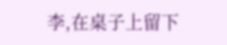李,在桌子上留下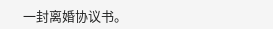一封离婚协议书。